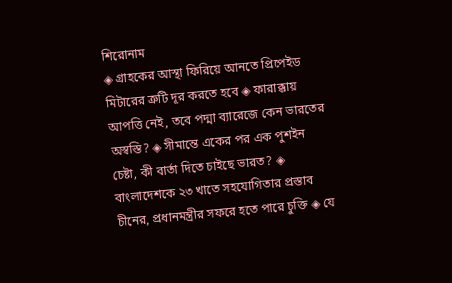শিরোনাম
◈ গ্রাহকের আস্থা ফিরিয়ে আনতে প্রিপেইড মিটারের ত্রুটি দূর করতে হবে ◈ ফারাক্কায় আপত্তি নেই, তবে পদ্মা ব্যারেজে কেন ভারতের অস্বস্তি? ◈ সীমান্তে একের পর এক পুশইন চেষ্টা, কী বার্তা দিতে চাইছে ভারত? ◈ বাংলাদেশকে ২৩ খাতে সহযোগিতার প্রস্তাব চীনের, প্রধানমন্ত্রীর সফরে হতে পারে চুক্তি ◈ যে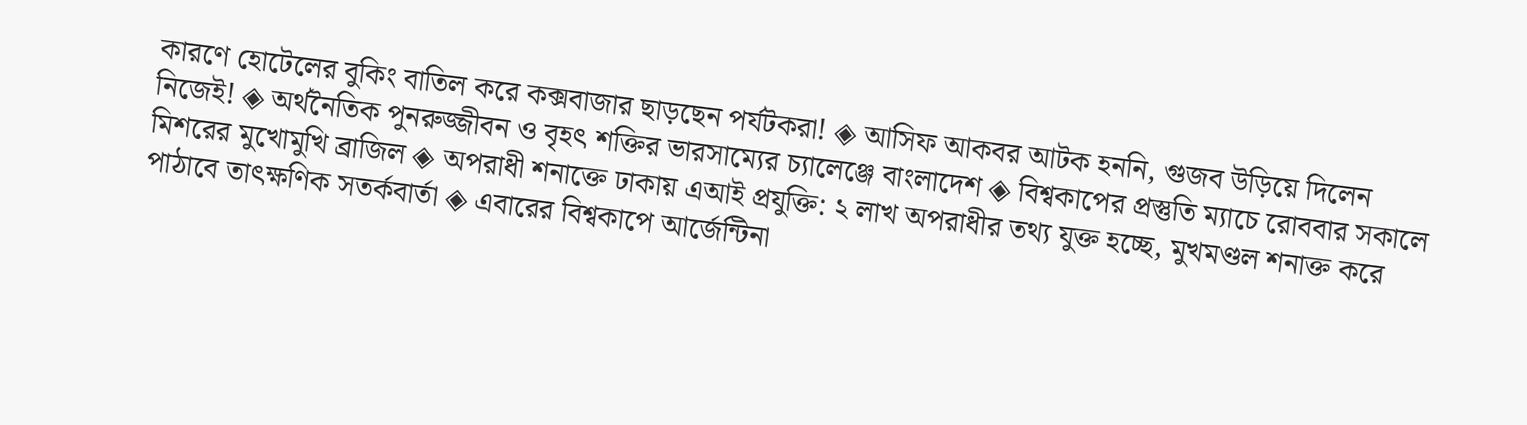কারণে হোটেলের বুকিং বাতিল করে কক্সবাজার ছাড়ছেন পর্যটকরা! ◈ আসিফ আকবর আটক হননি, গুজব উড়িয়ে দিলেন নিজেই! ◈ অর্থনৈতিক পুনরুজ্জীবন ও বৃহৎ শক্তির ভারসাম্যের চ্যালেঞ্জে বাংলাদেশ ◈ বিশ্বকা‌পের প্রস্তু‌তি ম‌্যা‌চে ‌রোববার সকা‌লে মিশরের মুখোমুখি ব্রাজিল ◈ অপরাধী শনাক্তে ঢাকায় এআই প্রযুক্তি: ২ লাখ অপরাধীর তথ্য যুক্ত হচ্ছে, মুখমণ্ডল শনাক্ত করে পাঠাবে তাৎক্ষণিক সতর্কবার্তা ◈ এবা‌রের বিশ্বকা‌পে আ‌র্জেন্টিনা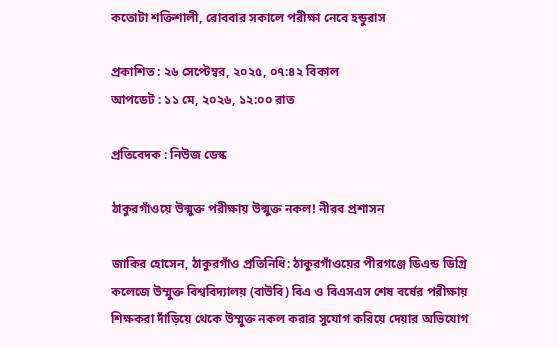ক‌তোটা শ‌ক্তিশালী, রোববার সকা‌লে পরীক্ষা নে‌বে হন্ডুরাস

প্রকাশিত : ২৬ সেপ্টেম্বর, ২০২৫, ০৭:৪২ বিকাল
আপডেট : ১১ মে, ২০২৬, ১২:০০ রাত

প্রতিবেদক : নিউজ ডেস্ক

ঠাকুরগাঁওয়ে উন্মুক্ত পরীক্ষায় উন্মুক্ত নকল! নীরব প্রশাসন

জাকির হোসেন, ঠাকুরগাঁও প্রতিনিধি: ঠাকুরগাঁওয়ের পীরগঞ্জে ডিএন্ড ডিগ্রি কলেজে উম্মুক্ত বিশ্ববিদ্যালয় (বাউবি) বিএ ও বিএসএস শেষ বর্ষের পরীক্ষায় শিক্ষকরা দাঁড়িয়ে থেকে উম্মুক্ত নকল করার সুযোগ করিয়ে দেয়ার অভিযোগ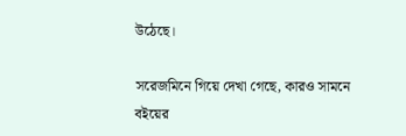উঠেছে।

সরেজমিনে গিয়ে দেখা গেছে, কারও সামনে বইয়ের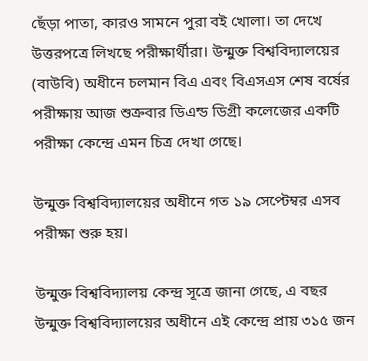ছেঁড়া পাতা, কারও সামনে পুরা বই খোলা। তা দেখে উত্তরপত্রে লিখছে পরীক্ষার্থীরা। উন্মুক্ত বিশ্ববিদ্যালয়ের (বাউবি) অধীনে চলমান বিএ এবং বিএসএস শেষ বর্ষের পরীক্ষায় আজ শুক্রবার ডিএন্ড ডিগ্রী কলেজের একটি পরীক্ষা কেন্দ্রে এমন চিত্র দেখা গেছে।

উন্মুক্ত বিশ্ববিদ্যালয়ের অধীনে গত ১৯ সেপ্টেম্বর এসব পরীক্ষা শুরু হয়।

উন্মুক্ত বিশ্ববিদ্যালয় কেন্দ্র সূত্রে জানা গেছে, এ বছর উন্মুক্ত বিশ্ববিদ্যালয়ের অধীনে এই কেন্দ্রে প্রায় ৩১৫ জন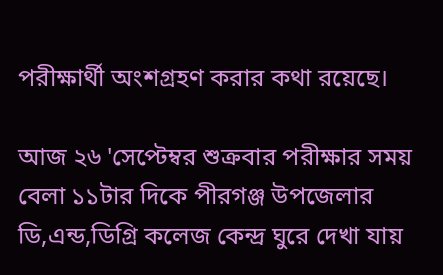পরীক্ষার্থী অংশগ্রহণ করার কথা রয়েছে।

আজ ২৬ 'সেপ্টেম্বর শুক্রবার পরীক্ষার সময় বেলা ১১টার দিকে পীরগঞ্জ উপজেলার ডি,এন্ড,ডিগ্রি কলেজ কেন্দ্র ঘুরে দেখা যায়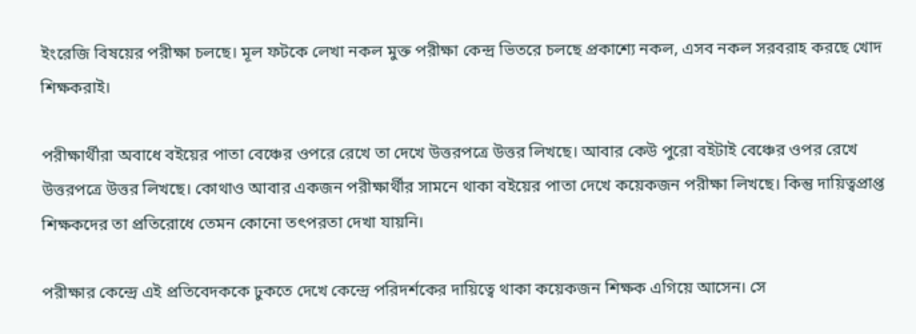ইংরেজি বিষয়ের পরীক্ষা চলছে। মূল ফটকে লেখা নকল মুক্ত পরীক্ষা কেন্দ্র ভিতরে চলছে প্রকাশ্যে নকল, এসব নকল সরবরাহ করছে খোদ শিক্ষকরাই।

পরীক্ষার্থীরা অবাধে বইয়ের পাতা বেঞ্চের ওপরে রেখে তা দেখে উত্তরপত্রে উত্তর লিখছে। আবার কেউ পুরো বইটাই বেঞ্চের ওপর রেখে উত্তরপত্রে উত্তর লিখছে। কোথাও আবার একজন পরীক্ষার্থীর সামনে থাকা বইয়ের পাতা দেখে কয়েকজন পরীক্ষা লিখছে। কিন্তু দায়িত্বপ্রাপ্ত শিক্ষকদের তা প্রতিরোধে তেমন কোনো তৎপরতা দেখা যায়নি।

পরীক্ষার কেন্দ্রে এই প্রতিবেদককে ঢুকতে দেখে কেন্দ্রে পরিদর্শকের দায়িত্বে থাকা কয়েকজন শিক্ষক এগিয়ে আসেন। সে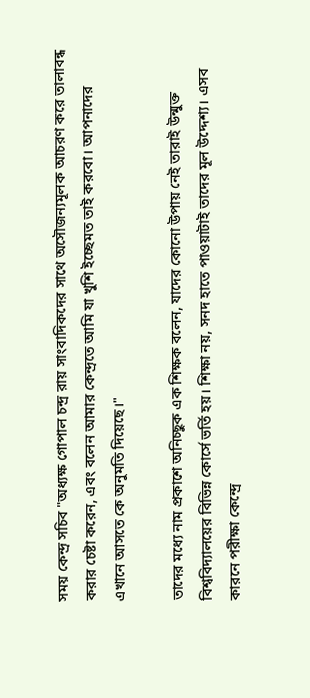সময় কেন্দ্র সচিব "অধ্যক্ষ গোপাল চন্দ্র রায় সাংবাদিকদের সাথে অসৌজন্যমূলক আচরণ করে তালাবন্ধ করার চেষ্টা করেন, এবং বলেন আমার কেন্দ্রতে আমি যা খুশি ইচ্ছেমত তাই করবো। আপনাদের এখানে আসতে কে অনুমতি দিয়েছে।"

তাদের মধ্যে নাম প্রকাশে অনিচ্ছুক এক শিক্ষক বলেন, যাদের কোনো উপায় নেই তারাই উন্মুক্ত বিশ্ববিদ্যালয়ের বিভিন্ন কোর্সে ভর্তি হয়। শিক্ষা নয়, সনদ হাতে পাওয়াটাই তাদের মূল উদ্দেশ্য। এসব কারনে পরীক্ষা কেন্দ্রে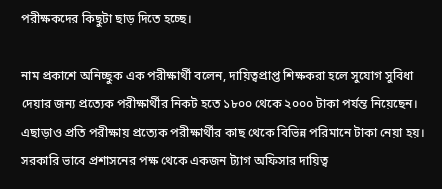পরীক্ষকদের কিছুটা ছাড় দিতে হচ্ছে।

নাম প্রকাশে অনিচ্ছুক এক পরীক্ষার্থী বলেন, দায়িত্বপ্রাপ্ত শিক্ষকরা হলে সুযোগ সুবিধা দেয়ার জন্য প্রত্যেক পরীক্ষার্থীর নিকট হতে ১৮০০ থেকে ২০০০ টাকা পর্যন্ত নিয়েছেন। এছাড়াও প্রতি পরীক্ষায় প্রত্যেক পরীক্ষার্থীর কাছ থেকে বিভিন্ন পরিমানে টাকা নেয়া হয়। সরকারি ভাবে প্রশাসনের পক্ষ থেকে একজন ট্যাগ অফিসার দায়িত্ব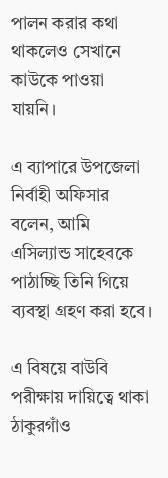পালন করার কথা থাকলেও সেখানে কাউকে পাওয়া যায়নি।

এ ব্যাপারে উপজেলা নির্বাহী অফিসার বলেন, আমি এসিল্যান্ড সাহেবকে পাঠাচ্ছি তিনি গিয়ে ব্যবস্থা গ্রহণ করা হবে।

এ বিষয়ে বাউবি পরীক্ষায় দায়িত্বে থাকা ঠাকুরগাঁও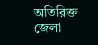অতিরিক্ত জেলা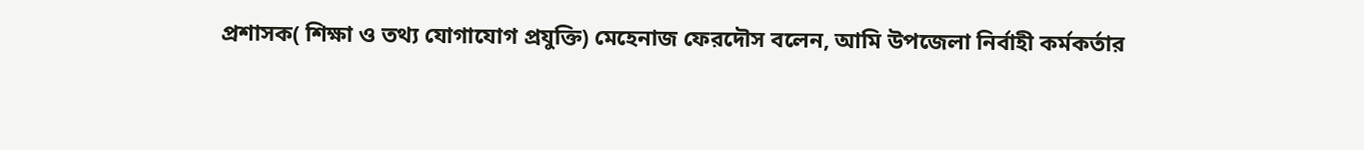প্রশাসক( শিক্ষা ও তথ্য যোগাযোগ প্রযুক্তি) মেহেনাজ ফেরদৌস বলেন, আমি উপজেলা নির্বাহী কর্মকর্তার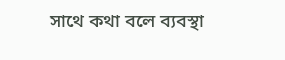সাথে কথা বলে ব্যবস্থা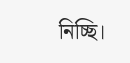নিচ্ছি।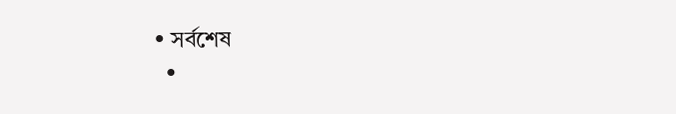• সর্বশেষ
  •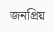জনপ্রিয়